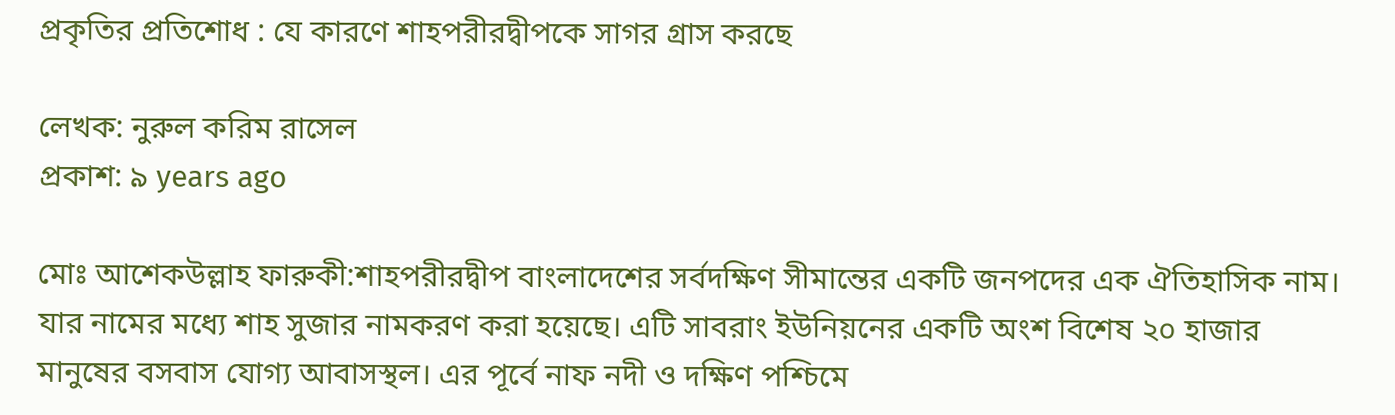প্রকৃতির প্রতিশোধ : যে কারণে শাহপরীরদ্বীপকে সাগর গ্রাস করছে

লেখক: নুরুল করিম রাসেল
প্রকাশ: ৯ years ago

মোঃ আশেকউল্লাহ ফারুকী:শাহপরীরদ্বীপ বাংলাদেশের সর্বদক্ষিণ সীমান্তের একটি জনপদের এক ঐতিহাসিক নাম। যার নামের মধ্যে শাহ সুজার নামকরণ করা হয়েছে। এটি সাবরাং ইউনিয়নের একটি অংশ বিশেষ ২০ হাজার মানুষের বসবাস যোগ্য আবাসস্থল। এর পূর্বে নাফ নদী ও দক্ষিণ পশ্চিমে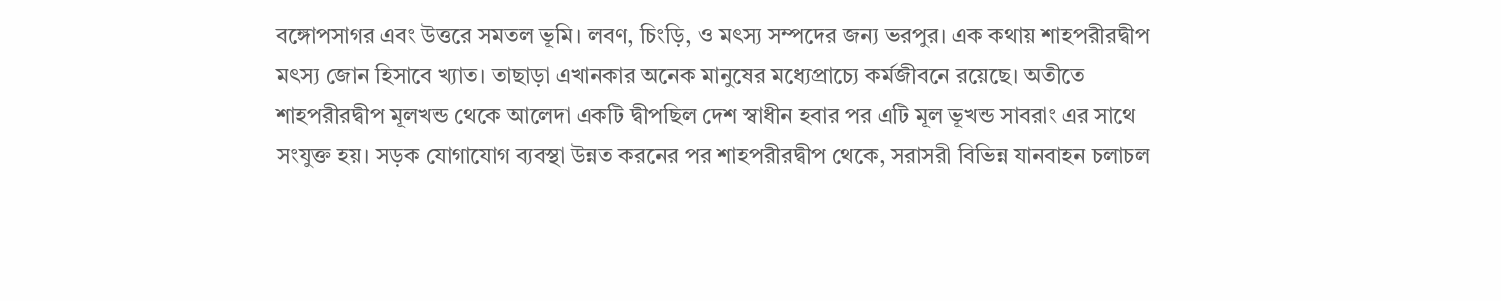বঙ্গোপসাগর এবং উত্তরে সমতল ভূমি। লবণ, চিংড়ি, ও মৎস্য সম্পদের জন্য ভরপুর। এক কথায় শাহপরীরদ্বীপ মৎস্য জোন হিসাবে খ্যাত। তাছাড়া এখানকার অনেক মানুষের মধ্যেপ্রাচ্যে কর্মজীবনে রয়েছে। অতীতে শাহপরীরদ্বীপ মূলখন্ড থেকে আলেদা একটি দ্বীপছিল দেশ স্বাধীন হবার পর এটি মূল ভূখন্ড সাবরাং এর সাথে সংযুক্ত হয়। সড়ক যোগাযোগ ব্যবস্থা উন্নত করনের পর শাহপরীরদ্বীপ থেকে, সরাসরী বিভিন্ন যানবাহন চলাচল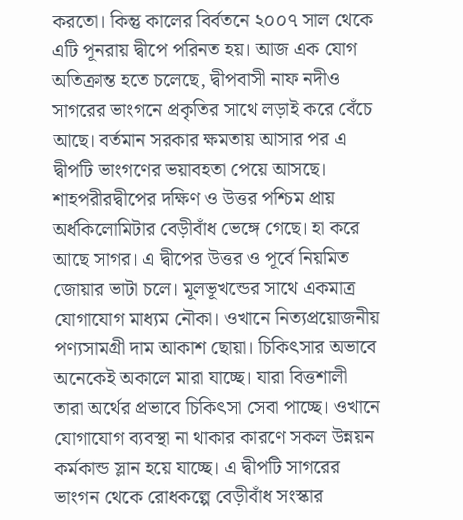করতো। কিন্তু কালের বির্বতনে ২০০৭ সাল থেকে এটি পূনরায় দ্বীপে পরিনত হয়। আজ এক যোগ অতিক্রান্ত হতে চলেছে, দ্বীপবাসী নাফ নদীও সাগরের ভাংগনে প্রকৃতির সাথে লড়াই করে বেঁচে আছে। বর্তমান সরকার ক্ষমতায় আসার পর এ দ্বীপটি ভাংগণের ভয়াবহতা পেয়ে আসছে। শাহপরীরদ্বীপের দক্ষিণ ও উত্তর পশ্চিম প্রায় অর্ধকিলোমিটার বেড়ীবাঁধ ভেঙ্গে গেছে। হা করে আছে সাগর। এ দ্বীপের উত্তর ও পূর্বে নিয়মিত জোয়ার ভাটা চলে। মূলভূখন্ডের সাথে একমাত্র যোগাযোগ মাধ্যম নৌকা। ওখানে নিত্যপ্রয়োজনীয় পণ্যসামগ্রী দাম আকাশ ছোয়া। চিকিৎসার অভাবে অনেকেই অকালে মারা যাচ্ছে। যারা বিত্তশালী তারা অর্থের প্রভাবে চিকিৎসা সেবা পাচ্ছে। ওখানে যোগাযোগ ব্যবস্থা না থাকার কারণে সকল উন্নয়ন কর্মকান্ড স্লান হয়ে যাচ্ছে। এ দ্বীপটি সাগরের ভাংগন থেকে রোধকল্পে বেড়ীবাঁধ সংস্কার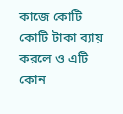কাজে কোটি কোটি টাকা ব্যায় করলে ও এটি কোন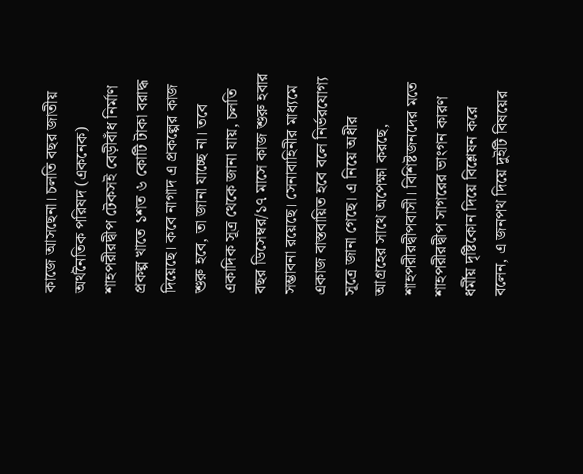কাজে আসছেনা। চলতি বছর জাতীয় অর্থনৈতিক পরিষদ (একনেক) শাহপরীরদ্বীপ টেকসই বেড়ীবাঁধ নির্মাণ প্রকল্প খাতে ১শত ৬ কোটি টাকা বরাদ্ধ দিয়েছে। কবে নাগাদ এ প্রকল্পের কাজ শুরু হবে, তা জানা যাচ্ছে না। তবে একাদিক সূত্র থেকে জানা যায়, চলতি বছর ডিসেম্বর/১৭ মাসে কাজ শুরু হবার সম্ভাবনা রয়েছে। সেনাবাহিনীর মাধ্যমে একাজ বাস্তবায়িত হবে বলে নির্ভরযোগ্য সূত্রে জানা গেছে। এ নিয়ে অধীর আগ্রহের সাথে অপেক্ষা করছে, শাহপরীরদ্বীপবাসী। বিশিষ্টজনদের মতে শাহপরীরদ্বীপ সাগরের ভাংগন কারণ ধর্মীয় দৃষ্টিকোন দিয়ে বিশ্লেষন করে বলেন, এ জনপথ দিয়ে দুইটি বিষয়ের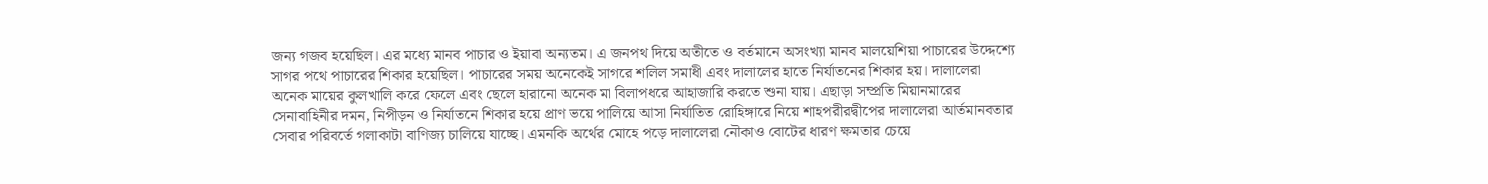জন্য গজব হয়েছিল। এর মধ্যে মানব পাচার ও ইয়াবা অন্যতম। এ জনপথ দিয়ে অতীতে ও বর্তমানে অসংখ্যা মানব মালয়েশিয়া পাচারের উদ্দেশ্যে সাগর পথে পাচারের শিকার হয়েছিল। পাচারের সময় অনেকেই সাগরে শলিল সমাধী এবং দালালের হাতে নির্যাতনের শিকার হয়। দালালেরা অনেক মায়ের কুলখালি করে ফেলে এবং ছেলে হারানো অনেক মা বিলাপধরে আহাজারি করতে শুনা যায়। এছাড়া সম্প্রতি মিয়ানমারের সেনাবাহিনীর দমন, নিপীড়ন ও নির্যাতনে শিকার হয়ে প্রাণ ভয়ে পালিয়ে আসা নির্যাতিত রোহিঙ্গারে নিয়ে শাহপরীরদ্বীপের দালালেরা আর্তমানবতার সেবার পরিবর্তে গলাকাটা বাণিজ্য চালিয়ে যাচ্ছে। এমনকি অর্থের মোহে পড়ে দালালেরা নৌকাও বোটের ধারণ ক্ষমতার চেয়ে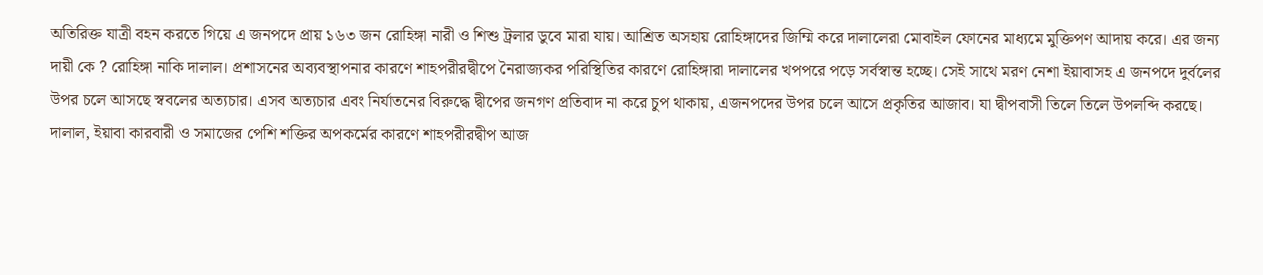অতিরিক্ত যাত্রী বহন করতে গিয়ে এ জনপদে প্রায় ১৬৩ জন রোহিঙ্গা নারী ও শিশু ট্রলার ডুবে মারা যায়। আশ্রিত অসহায় রোহিঙ্গাদের জিম্মি করে দালালেরা মোবাইল ফোনের মাধ্যমে মুক্তিপণ আদায় করে। এর জন্য দায়ী কে ? রোহিঙ্গা নাকি দালাল। প্রশাসনের অব্যবস্থাপনার কারণে শাহপরীরদ্বীপে নৈরাজ্যকর পরিস্থিতির কারণে রোহিঙ্গারা দালালের খপপরে পড়ে সর্বস্বান্ত হচ্ছে। সেই সাথে মরণ নেশা ইয়াবাসহ এ জনপদে দুর্বলের উপর চলে আসছে স্ববলের অত্যচার। এসব অত্যচার এবং নির্যাতনের বিরুদ্ধে দ্বীপের জনগণ প্রতিবাদ না করে চুপ থাকায়, এজনপদের উপর চলে আসে প্রকৃতির আজাব। যা দ্বীপবাসী তিলে তিলে উপলব্দি করছে। দালাল, ইয়াবা কারবারী ও সমাজের পেশি শক্তির অপকর্মের কারণে শাহপরীরদ্বীপ আজ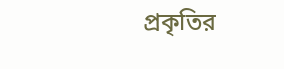প্রকৃতির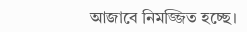আজাবে নিমজ্জিত হচ্ছে।